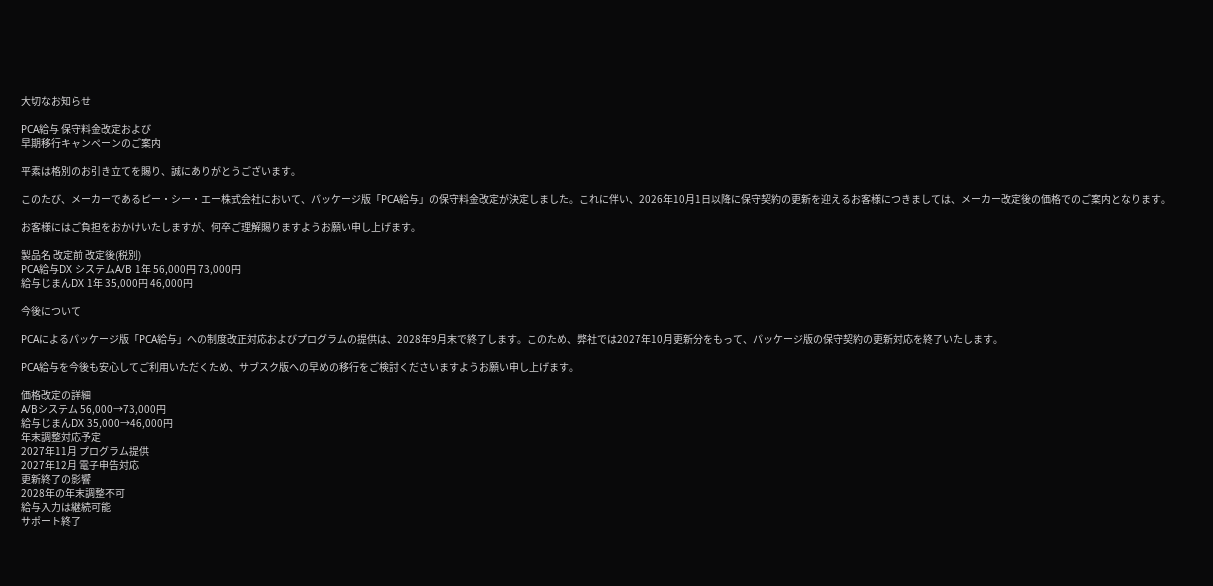大切なお知らせ

PCA給与 保守料金改定および
早期移行キャンペーンのご案内

平素は格別のお引き立てを賜り、誠にありがとうございます。

このたび、メーカーであるピー・シー・エー株式会社において、パッケージ版「PCA給与」の保守料金改定が決定しました。これに伴い、2026年10月1日以降に保守契約の更新を迎えるお客様につきましては、メーカー改定後の価格でのご案内となります。

お客様にはご負担をおかけいたしますが、何卒ご理解賜りますようお願い申し上げます。

製品名 改定前 改定後(税別)
PCA給与DX システムA/B 1年 56,000円 73,000円
給与じまんDX 1年 35,000円 46,000円

今後について

PCAによるパッケージ版「PCA給与」への制度改正対応およびプログラムの提供は、2028年9月末で終了します。このため、弊社では2027年10月更新分をもって、パッケージ版の保守契約の更新対応を終了いたします。

PCA給与を今後も安心してご利用いただくため、サブスク版への早めの移行をご検討くださいますようお願い申し上げます。

価格改定の詳細
A/Bシステム 56,000→73,000円
給与じまんDX 35,000→46,000円
年末調整対応予定
2027年11月 プログラム提供
2027年12月 電子申告対応
更新終了の影響
2028年の年末調整不可
給与入力は継続可能
サポート終了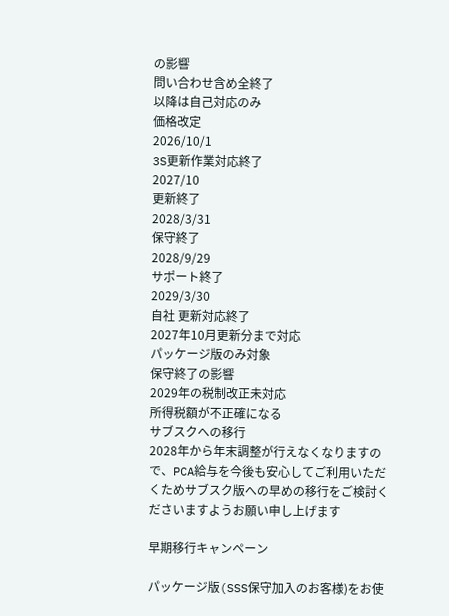の影響
問い合わせ含め全終了
以降は自己対応のみ
価格改定
2026/10/1
3S更新作業対応終了
2027/10
更新終了
2028/3/31
保守終了
2028/9/29
サポート終了
2029/3/30
自社 更新対応終了
2027年10月更新分まで対応
パッケージ版のみ対象
保守終了の影響
2029年の税制改正未対応
所得税額が不正確になる
サブスクへの移行
2028年から年末調整が行えなくなりますので、PCA給与を今後も安心してご利用いただくためサブスク版への早めの移行をご検討くださいますようお願い申し上げます

早期移行キャンペーン

パッケージ版(SSS保守加入のお客様)をお使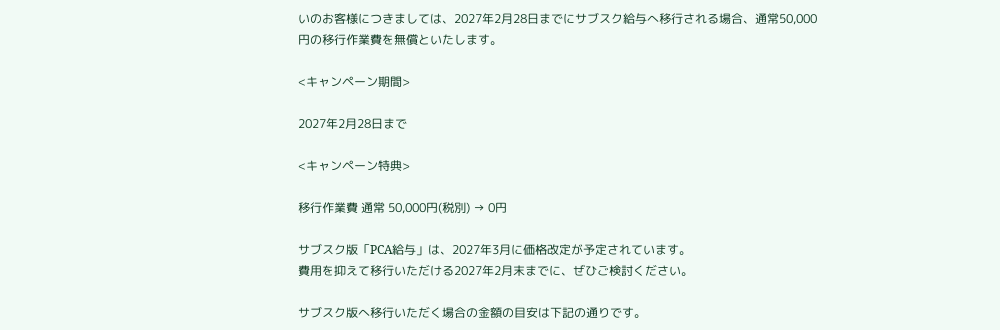いのお客様につきましては、2027年2月28日までにサブスク給与へ移行される場合、通常50,000円の移行作業費を無償といたします。

<キャンペーン期間>

2027年2月28日まで

<キャンペーン特典>

移行作業費 通常 50,000円(税別) → 0円

サブスク版「PCA給与」は、2027年3月に価格改定が予定されています。
費用を抑えて移行いただける2027年2月末までに、ぜひご検討ください。

サブスク版へ移行いただく場合の金額の目安は下記の通りです。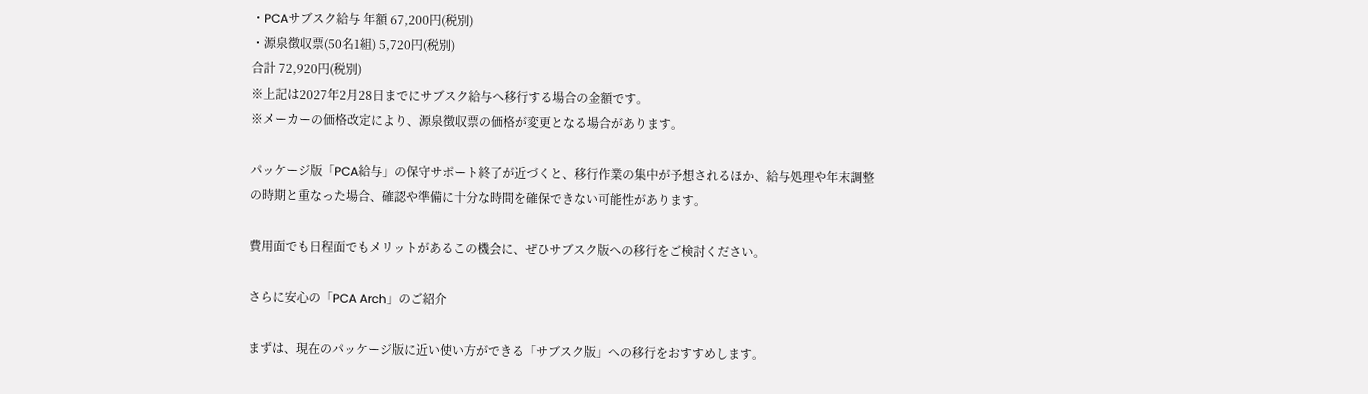・PCAサブスク給与 年額 67,200円(税別)
・源泉徴収票(50名1組) 5,720円(税別)
合計 72,920円(税別)
※上記は2027年2月28日までにサブスク給与へ移行する場合の金額です。
※メーカーの価格改定により、源泉徴収票の価格が変更となる場合があります。

パッケージ版「PCA給与」の保守サポート終了が近づくと、移行作業の集中が予想されるほか、給与処理や年末調整の時期と重なった場合、確認や準備に十分な時間を確保できない可能性があります。

費用面でも日程面でもメリットがあるこの機会に、ぜひサブスク版への移行をご検討ください。

さらに安心の「PCA Arch」のご紹介

まずは、現在のパッケージ版に近い使い方ができる「サブスク版」への移行をおすすめします。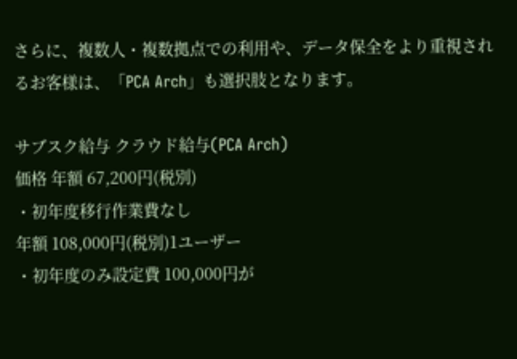さらに、複数人・複数拠点での利用や、データ保全をより重視されるお客様は、「PCA Arch」も選択肢となります。

サブスク給与 クラウド給与(PCA Arch)
価格 年額 67,200円(税別)
・初年度移行作業費なし
年額 108,000円(税別)1ユーザー
・初年度のみ設定費 100,000円が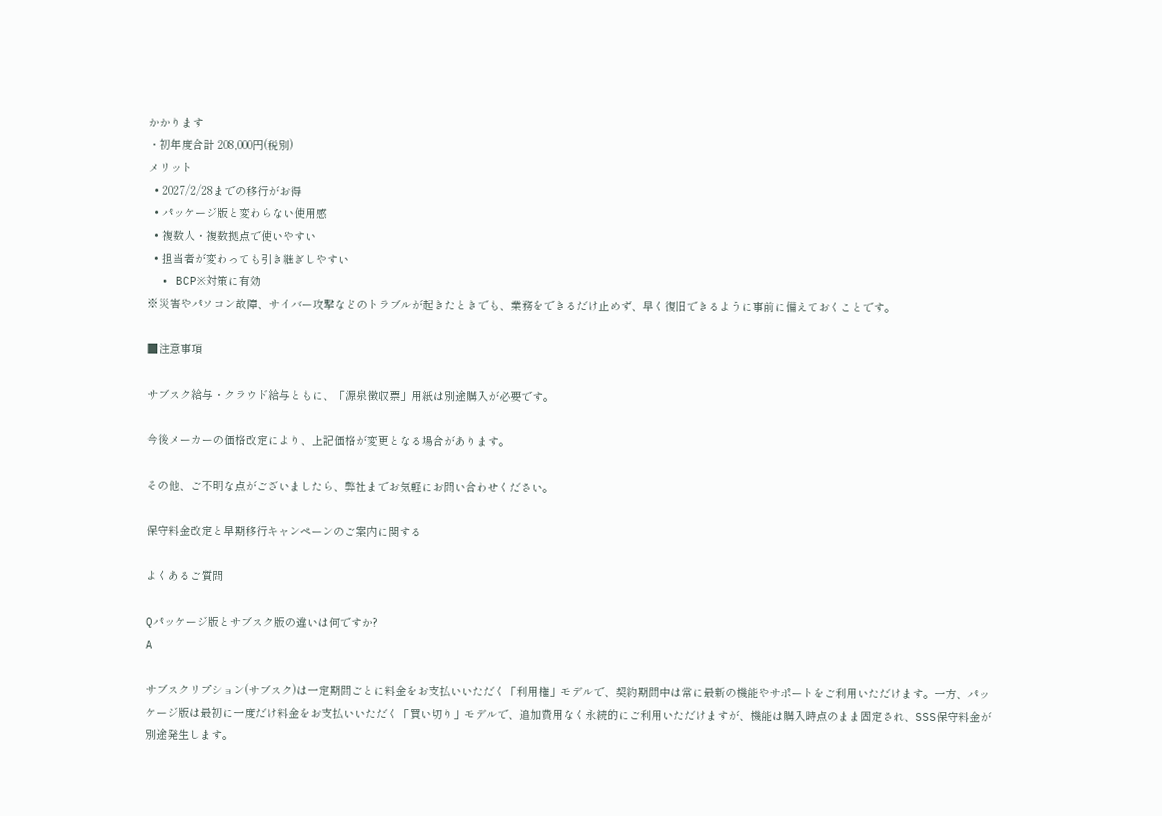かかります
・初年度合計 208,000円(税別)
メリット
  • 2027/2/28までの移行がお得
  • パッケージ版と変わらない使用感
  • 複数人・複数拠点で使いやすい
  • 担当者が変わっても引き継ぎしやすい
  • BCP※対策に有効
※災害やパソコン故障、サイバー攻撃などのトラブルが起きたときでも、業務をできるだけ止めず、早く復旧できるように事前に備えておくことです。

■注意事項

サブスク給与・クラウド給与ともに、「源泉徴収票」用紙は別途購入が必要です。

今後メーカーの価格改定により、上記価格が変更となる場合があります。

その他、ご不明な点がございましたら、弊社までお気軽にお問い合わせください。

保守料金改定と早期移行キャンペーンのご案内に関する

よくあるご質問

Qパッケージ版とサブスク版の違いは何ですか?
A

サブスクリプション(サブスク)は一定期間ごとに料金をお支払いいただく「利用権」モデルで、契約期間中は常に最新の機能やサポートをご利用いただけます。一方、パッケージ版は最初に一度だけ料金をお支払いいただく「買い切り」モデルで、追加費用なく永続的にご利用いただけますが、機能は購入時点のまま固定され、SSS保守料金が別途発生します。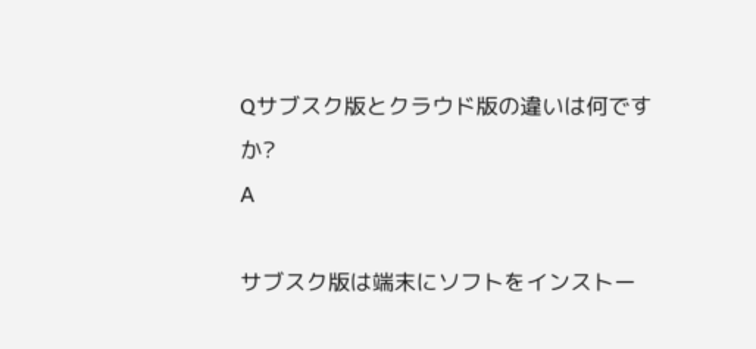Qサブスク版とクラウド版の違いは何ですか?
A

サブスク版は端末にソフトをインストー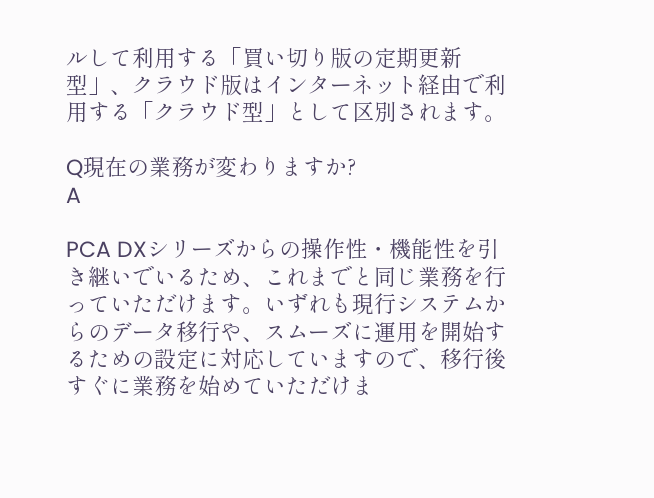ルして利用する「買い切り版の定期更新型」、クラウド版はインターネット経由で利用する「クラウド型」として区別されます。

Q現在の業務が変わりますか?
A

PCA DXシリーズからの操作性・機能性を引き継いでいるため、これまでと同じ業務を行っていただけます。いずれも現行システムからのデータ移行や、スムーズに運用を開始するための設定に対応していますので、移行後すぐに業務を始めていただけま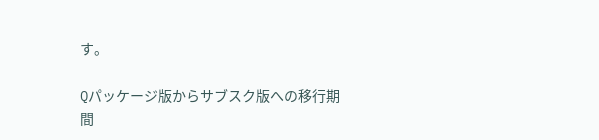す。

Qパッケージ版からサブスク版への移行期間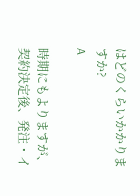はどのくらいかかりますか?
A

時期にもよりますが、契約決定後、発注・イ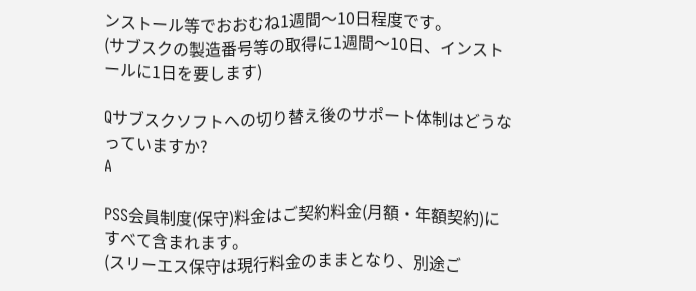ンストール等でおおむね1週間〜10日程度です。
(サブスクの製造番号等の取得に1週間〜10日、インストールに1日を要します)

Qサブスクソフトへの切り替え後のサポート体制はどうなっていますか?
A

PSS会員制度(保守)料金はご契約料金(月額・年額契約)にすべて含まれます。
(スリーエス保守は現行料金のままとなり、別途ご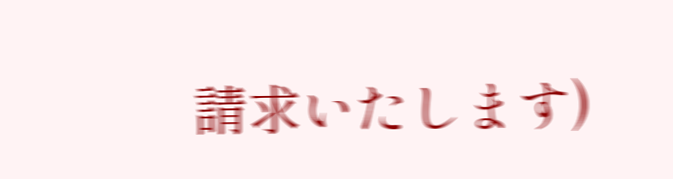請求いたします)